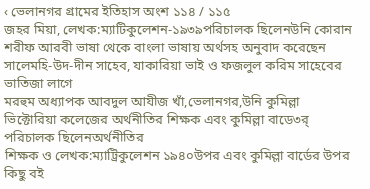‹ ভেলানগর গ্রামের ইতিহাস অংশ ১১৪ / ১১৫
জহর মিয়া, লেখক:ম্যাটিকুলেশন-১৯৩৯পরিচালক ছিলেনউনি কোরান শরীফ আরবী ভাষা থেকে বাংলা ভাষায় অর্থসহ অনুবাদ করেছেন
সালেমহি-উদ-দীন সাহেব, যাকারিয়া ভাই ও ফজলুল করিম সাহেবের ভাতিজা লাগে
মরহুম অধ্যাপক আবদুল আযীজ খাঁ,ভেলানগর,উনি কুমিল্লা ভিক্টোরিয়া কলেজের অর্থনীতির শিক্ষক এবং কুমিল্লা বাডে৩র্ পরিচালক ছিলেনঅর্থনীতির
শিক্ষক ও লেখক:ম্যাট্রিকুলেশন ১৯৪০উপর এবং কুমিল্লা বার্ডের উপর কিছু বই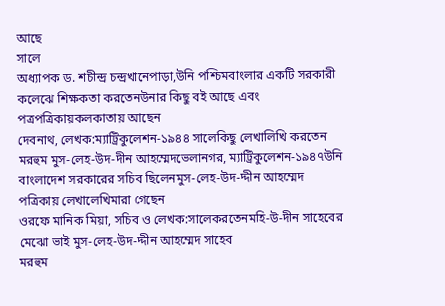আছে
সালে
অধ্যাপক ড. শচীন্দ্র চন্দ্রখানেপাড়া,উনি পশ্চিমবাংলার একটি সরকারী কলেঝে শিক্ষকতা করতেনউনার কিছু বই আছে এবং পত্রপত্রিকায়কলকাতায় আছেন
দেবনাথ, লেখক:ম্যাট্রিকুলেশন-১৯৪৪ সালেকিছু লেখালিখি করতেন
মরহুম মুস-লেহ-উদ-দীন আহম্মেদভেলানগর, ম্যাট্রিকুলেশন-১৯৪৭উনি বাংলাদেশ সরকারের সচিব ছিলেনমুস-লেহ-উদ-দ্দীন আহম্মেদ পত্রিকায় লেখালেখিমারা গেছেন
ওরফে মানিক মিয়া, সচিব ও লেখক:সালেকরতেনমহি-উ-দীন সাহেবের মেঝো ভাই মুস-লেহ-উদ-দ্দীন আহম্মেদ সাহেব
মরহুম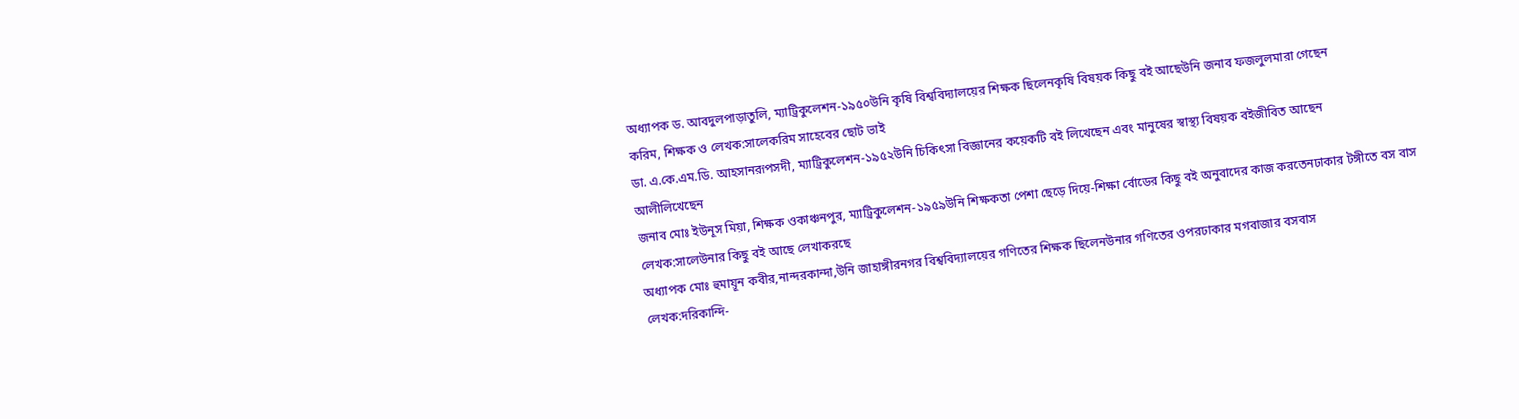অধ্যাপক ড. আবদুলপাড়াতুলি, ম্যাট্রিকুলেশন-১৯৫০উনি কৃষি বিশ্ববিদ্যালয়ের শিক্ষক ছিলেনকৃষি বিষয়ক কিছু বই আছেউনি জনাব ফজলুলমারা গেছেন
করিম, শিক্ষক ও লেখক:সালেকরিম সাহেবের ছোট ভাই
ডা. এ.কে.এম.ডি. আহসানরূপসদী, ম্যাট্রিকুলেশন-১৯৫২উনি চিকিৎসা বিজ্ঞানের কয়েকটি বই লিখেছেন এবং মানুষের স্বাস্থ্য বিষয়ক বইজীবিত আছেন
আলীলিখেছেন
জনাব মোঃ ইউনূস মিয়া, শিক্ষক ওকাঞ্চনপুর, ম্যাট্রিকুলেশন-১৯৫৯উনি শিক্ষকতা পেশা ছেড়ে দিয়ে-শিক্ষা র্বোডের কিছু বই অনুবাদের কাজ করতেনঢাকার টঙ্গীতে বস বাস
লেখক:সালেউনার কিছু বই আছে লেখাকরছে
অধ্যাপক মোঃ হুমায়ূন কবীর,নান্দরকান্দা,উনি জাহাঙ্গীরনগর বিশ্ববিদ্যালয়ের গণিতের শিক্ষক ছিলেনউনার গণিতের ওপরঢাকার মগবাজার বসবাস
লেখক:দরিকান্দি-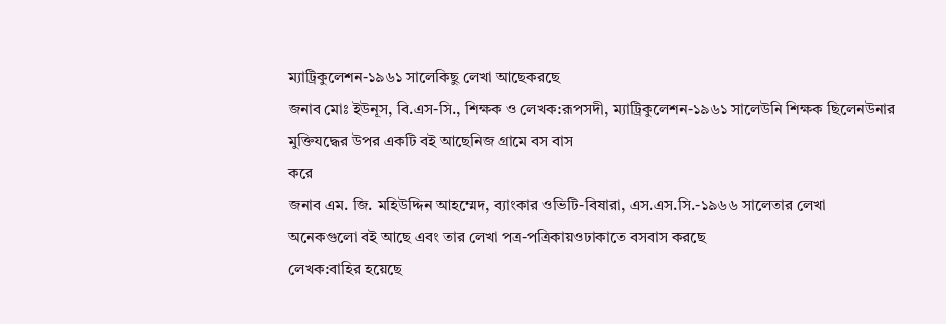ম্যাট্রিকুলেশন-১৯৬১ সালেকিছু লেখা আছেকরছে
জনাব মোঃ ইউনূস, বি.এস-সি., শিক্ষক ও লেখক:রূপসদী, ম্যাট্রিকুলেশন-১৯৬১ সালেউনি শিক্ষক ছিলেনউনার মুক্তিযদ্ধের উপর একটি বই আছেনিজ গ্রামে বস বাস
করে
জনাব এম. জি. মহিউদ্দিন আহম্মেদ, ব্যাংকার ওভিটি-বিষারা, এস.এস.সি.-১৯৬৬ সালেতার লেখা অনেকগুলো বই আছে এবং তার লেখা পত্র-পত্রিকায়ওঢাকাতে বসবাস করছে
লেখক:বাহির হয়েছে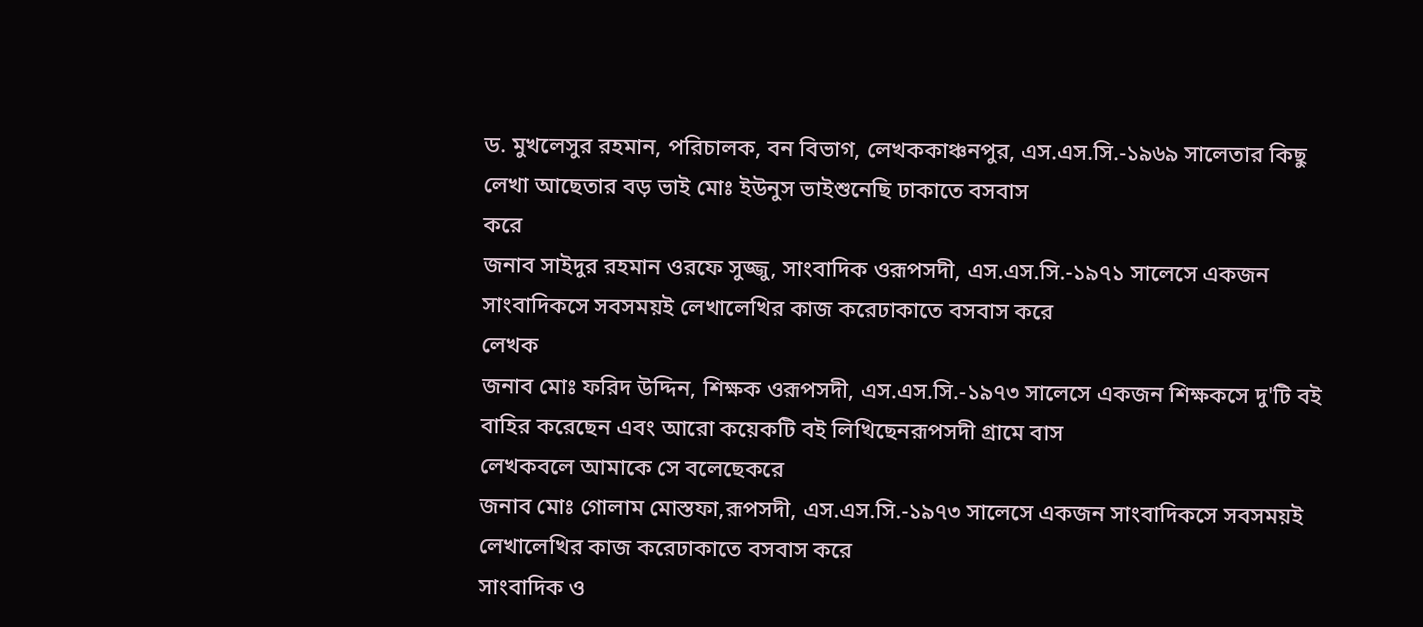ড. মুখলেসুর রহমান, পরিচালক, বন বিভাগ, লেখককাঞ্চনপুর, এস.এস.সি.-১৯৬৯ সালেতার কিছু লেখা আছেতার বড় ভাই মোঃ ইউনুস ভাইশুনেছি ঢাকাতে বসবাস
করে
জনাব সাইদুর রহমান ওরফে সুজ্জু, সাংবাদিক ওরূপসদী, এস.এস.সি.-১৯৭১ সালেসে একজন সাংবাদিকসে সবসময়ই লেখালেখির কাজ করেঢাকাতে বসবাস করে
লেখক
জনাব মোঃ ফরিদ উদ্দিন, শিক্ষক ওরূপসদী, এস.এস.সি.-১৯৭৩ সালেসে একজন শিক্ষকসে দু'টি বই বাহির করেছেন এবং আরো কয়েকটি বই লিখিছেনরূপসদী গ্রামে বাস
লেখকবলে আমাকে সে বলেছেকরে
জনাব মোঃ গোলাম মোস্তফা,রূপসদী, এস.এস.সি.-১৯৭৩ সালেসে একজন সাংবাদিকসে সবসময়ই লেখালেখির কাজ করেঢাকাতে বসবাস করে
সাংবাদিক ও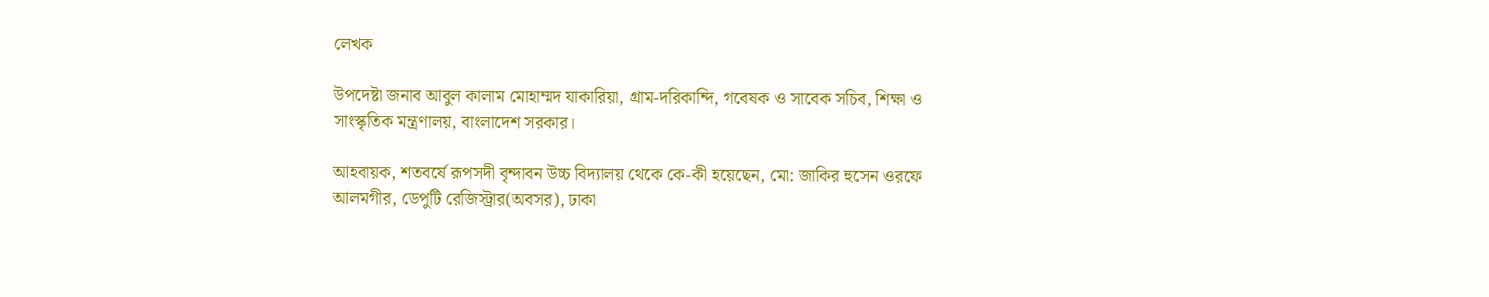লেখক

উপদেষ্টা জনাব আবুল কালাম মোহাম্মদ যাকারিয়া, গ্রাম-দরিকান্দি, গবেষক ও সাবেক সচিব, শিক্ষা ও সাংস্কৃতিক মন্ত্রণালয়, বাংলাদেশ সরকার।

আহবায়ক, শতবর্ষে রূপসদী বৃন্দাবন উচ্চ বিদ্যালয় থেকে কে-কী হয়েছেন, মো: জাকির হুসেন ওরফে আলমগীর, ডেপুটি রেজিস্ট্রার(অবসর), ঢাকা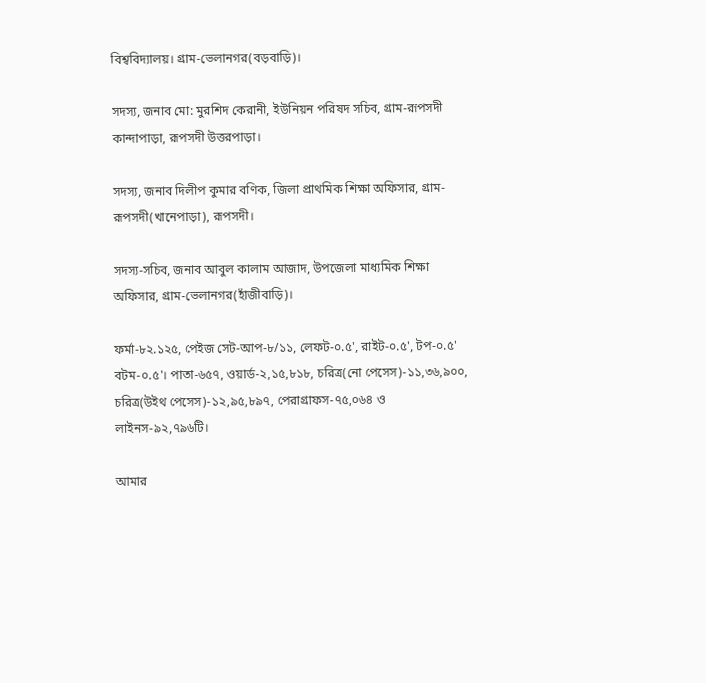বিশ্ববিদ্যালয়। গ্রাম-ভেলানগর(বড়বাড়ি)।

সদস্য, জনাব মো: মুরশিদ কেরানী, ইউনিয়ন পরিষদ সচিব, গ্রাম-রূপসদী কান্দাপাড়া, রূপসদী উত্তরপাড়া।

সদস্য, জনাব দিলীপ কুমার বণিক, জিলা প্রাথমিক শিক্ষা অফিসার, গ্রাম-রূপসদী(খানেপাড়া), রূপসদী।

সদস্য-সচিব, জনাব আবুল কালাম আজাদ, উপজেলা মাধ্যমিক শিক্ষা অফিসার, গ্রাম-ভেলানগর(হাঁজীবাড়ি)।

ফর্মা-৮২.১২৫, পেইজ সেট-আপ-৮/১১, লেফট-০.৫', রাইট-০.৫', টপ-০.৫' বটম-০.৫'। পাতা-৬৫৭, ওয়ার্ড-২,১৫,৮১৮, চরিত্র(নো পেসেস)-১১,৩৬,৯০০, চরিত্র(উইথ পেসেস)-১২,৯৫,৮৯৭, পেরাগ্রাফস-৭৫,০৬৪ ও লাইনস-৯২,৭৯৬টি।

আমার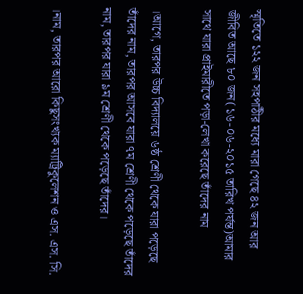স্মৃতিতে ১২২ জন সহপাঠীর মধ্যে মারা গেছে ৪২ জন আর জীবিত আছে ৮০ জন(১৬-০৬-২০১৫ তারিখ পর্যন্ত)আমার সাথে যারা প্রাইমারীতে পড়া-লেখা করেছে তাঁদের নাম

।আগে, তারপর উচ্চ বিদ্যালয়ে ৬ষ্ঠ শ্রেণী থেকে যারা পড়েছে তাঁদের নাম, তারপর আসবে যারা ৭ম শ্রেণী থেকে পড়েছে তাঁদের নাম, তারপর যারা ৯ম শ্রেণী থেকে পড়েছে তাঁদের।

।নাম, তারপর আরো কিছুসংখ্যক ম্যাট্রিকুলেশন ও এস. এস. সি.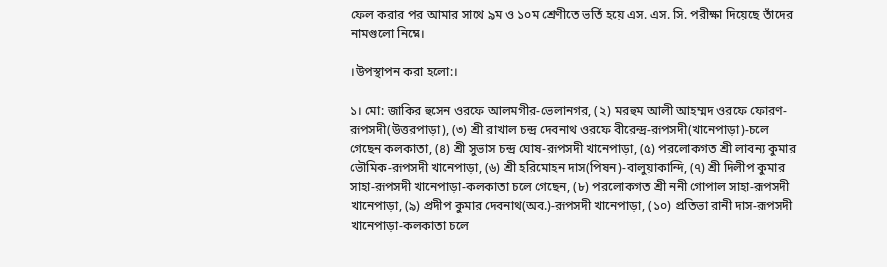ফেল করার পর আমার সাথে ৯ম ও ১০ম শ্রেণীতে ভর্তি হয়ে এস. এস. সি. পরীক্ষা দিয়েছে তাঁদের নামগুলো নিম্নে।

।উপস্থাপন করা হলো:।

১। মো: জাকির হুসেন ওরফে আলমগীর-ভেলানগর, (২) মরহুম আলী আহম্মদ ওরফে ফোরণ-রূপসদী(উত্তরপাড়া), (৩) শ্রী রাখাল চন্দ্র দেবনাথ ওরফে বীরেন্দ্র-রূপসদী(খানেপাড়া)-চলে গেছেন কলকাতা, (৪) শ্রী সুভাস চন্দ্র ঘোষ-রূপসদী খানেপাড়া, (৫) পরলোকগত শ্রী লাবন্য কুমার ভৌমিক-রূপসদী খানেপাড়া, (৬) শ্রী হরিমোহন দাস(পিষন)-বালুয়াকান্দি, (৭) শ্রী দিলীপ কুমার সাহা-রূপসদী খানেপাড়া-কলকাতা চলে গেছেন, (৮) পরলোকগত শ্রী ননী গোপাল সাহা-রূপসদী খানেপাড়া, (৯) প্রদীপ কুমার দেবনাথ(অব.)-রূপসদী খানেপাড়া, (১০) প্রতিভা রানী দাস-রূপসদী খানেপাড়া-কলকাতা চলে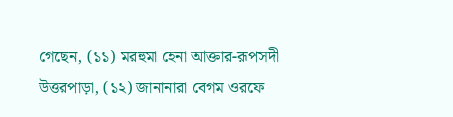গেছেন, (১১) মরহুমা হেনা আক্তার-রূপসদী উত্তরপাড়া, (১২) জানানারা বেগম ওরফে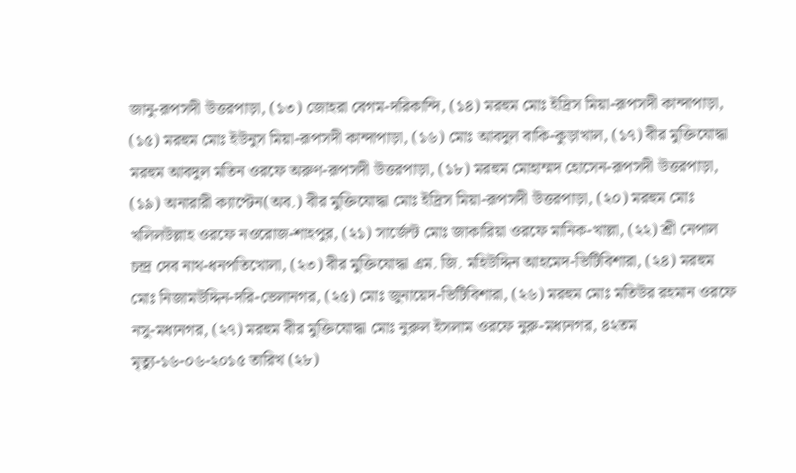জানু-রূপসদী উত্তরপাড়া, (১৩) জোহরা বেগম-দরিকান্দি, (১৪) মরহুম মোঃ ইদ্রিস মিয়া-রূপসদী কান্দাপাড়া, (১৫) মরহুম মোঃ ইউনুস মিয়া-রূপসদী কান্দাপাড়া, (১৬) মোঃ আবদুল বাকি-কুড়াখাল, (১৭) বীর মুক্তিযোদ্ধা মরহুম আবদুল মতিন ওরফে অরুণ-রূপসদী উত্তরপাড়া, (১৮) মরহুম মোহাম্মদ হোসেন-রূপসদী উত্তরপাড়া, (১৯) অনারারী ক্যাপ্টেন(অব.) বীর মুক্তিযোদ্ধা মোঃ ইদ্রিস মিয়া-রূপসদী উত্তরপাড়া, (২০) মরহুম মোঃ খলিলউল্লাহ ওরফে নওরোজ-শাহপুর, (২১) সার্জেন্ট মোঃ জাকারিয়া ওরফে মানিক-খাল্লা, (২২) শ্রী নেপাল চন্দ্র দেব নাথ-ধনপতিখোলা, (২৩) বীর মুক্তিযোদ্ধা এম. জি. মহিউদ্দিন আহমেদ-ভিটিবিশারা, (২৪) মরহুম মোঃ নিজামউদ্দিন-দরি-ভেলানগর, (২৫) মোঃ জুনায়েদ-ভিটিবিশারা, (২৬) মরহুম মোঃ মতিউর রহমান ওরফে নসু-মধ্যনগর, (২৭) মরহুম বীর মুক্তিযোদ্ধা মোঃ নুরুল ইসলাম ওরফে নুরু-মধ্যনগর, ৪২তম মৃত্যু-১৬-০৬-২০১৫ তারিখ (২৮)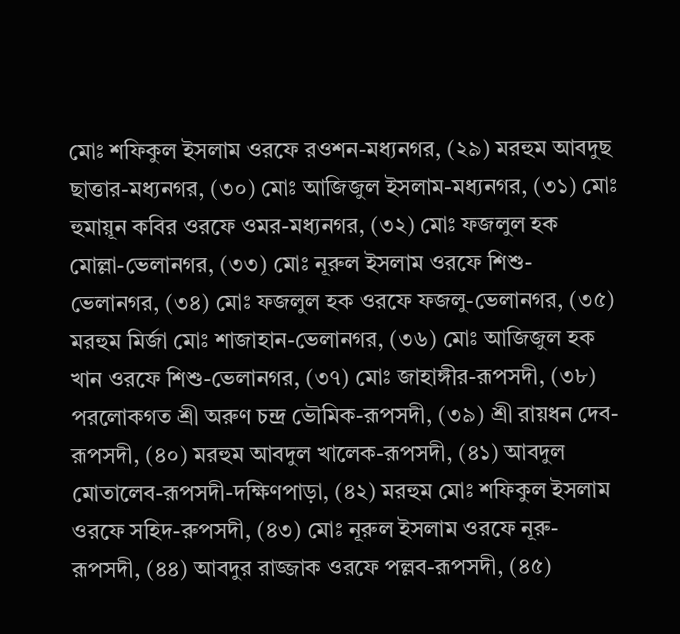মোঃ শফিকুল ইসলাম ওরফে রওশন-মধ্যনগর, (২৯) মরহুম আবদুছ ছাত্তার-মধ্যনগর, (৩০) মোঃ আজিজুল ইসলাম-মধ্যনগর, (৩১) মোঃ হুমায়ূন কবির ওরফে ওমর-মধ্যনগর, (৩২) মোঃ ফজলুল হক মোল্লা-ভেলানগর, (৩৩) মোঃ নূরুল ইসলাম ওরফে শিশু-ভেলানগর, (৩৪) মোঃ ফজলুল হক ওরফে ফজলু-ভেলানগর, (৩৫) মরহুম মির্জা মোঃ শাজাহান-ভেলানগর, (৩৬) মোঃ আজিজুল হক খান ওরফে শিশু-ভেলানগর, (৩৭) মোঃ জাহাঙ্গীর-রূপসদী, (৩৮) পরলোকগত শ্রী অরুণ চন্দ্র ভৌমিক-রূপসদী, (৩৯) শ্রী রায়ধন দেব-রূপসদী, (৪০) মরহুম আবদুল খালেক-রূপসদী, (৪১) আবদুল মোতালেব-রূপসদী-দক্ষিণপাড়া, (৪২) মরহুম মোঃ শফিকুল ইসলাম ওরফে সহিদ-রুপসদী, (৪৩) মোঃ নূরুল ইসলাম ওরফে নূরু-রূপসদী, (৪৪) আবদুর রাজ্জাক ওরফে পল্লব-রূপসদী, (৪৫)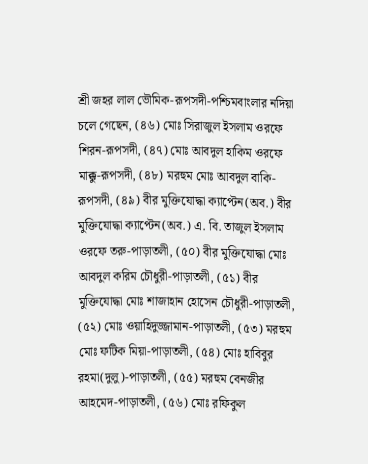শ্রী জহর লাল ভৌমিক-রূপসদী-পশ্চিমবাংলার নদিয়া চলে গেছেন, (৪৬) মোঃ সিরাজুল ইসলাম ওরফে শিরন-রূপসদী, (৪৭) মোঃ আবদুল হাকিম ওরফে মাক্কু-রূপসদী, (৪৮) মরহুম মোঃ আবদুল বাকি-রূপসদী, (৪৯) বীর মুক্তিযোদ্ধা ক্যাপ্টেন(অব.) বীর মুক্তিযোদ্ধা ক্যাপ্টেন(অব.) এ. বি. তাজুল ইসলাম ওরফে তরু-পাড়াতলী, (৫০) বীর মুক্তিযোদ্ধা মোঃ আবদুল করিম চৌধুরী-পাড়াতলী, (৫১) বীর মুক্তিযোদ্ধা মোঃ শাজাহান হোসেন চৌধুরী-পাড়াতলী, (৫২) মোঃ ওয়াহিদুজ্জামান-পাড়াতলী, (৫৩) মরহুম মোঃ ফটিক মিয়া-পাড়াতলী, (৫৪) মোঃ হাবিবুর রহমা(দুলু)-পাড়াতলী, (৫৫) মরহুম বেনজীর আহমেদ-পাড়াতলী, (৫৬) মোঃ রফিকুল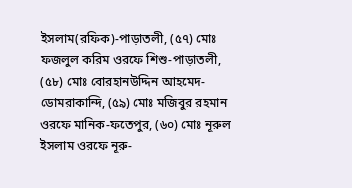ইসলাম(রফিক)-পাড়াতলী, (৫৭) মোঃ ফজলুল করিম ওরফে শিশু-পাড়াতলী, (৫৮) মোঃ বোরহানউদ্দিন আহমেদ-ডোমরাকান্দি, (৫৯) মোঃ মজিবুর রহমান ওরফে মানিক-ফতেপুর, (৬০) মোঃ নূরুল ইসলাম ওরফে নূরু-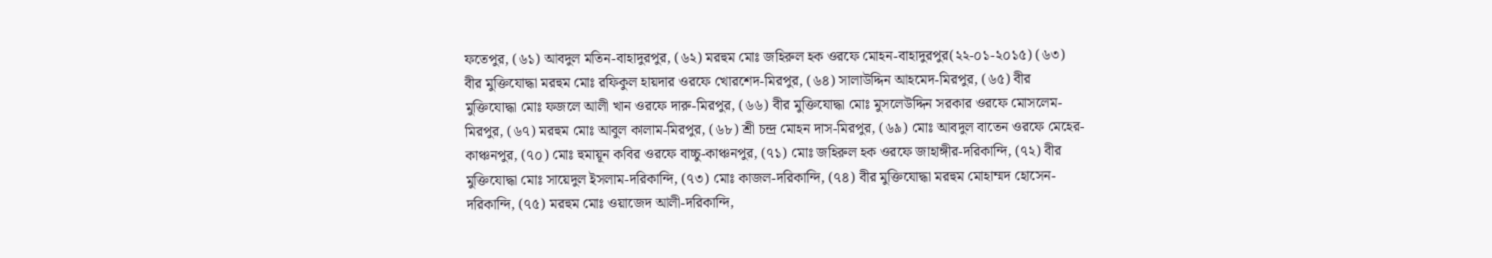ফতেপুর, (৬১) আবদুল মতিন-বাহাদুরপুর, (৬২) মরহুম মোঃ জহিরুল হক ওরফে মোহন-বাহাদুরপুর(২২-০১-২০১৫) (৬৩) বীর মুক্তিযোদ্ধা মরহুম মোঃ রফিকুল হায়দার ওরফে খোরশেদ-মিরপুর, (৬৪) সালাউদ্দিন আহমেদ-মিরপুর, (৬৫) বীর মুক্তিযোদ্ধা মোঃ ফজলে আলী খান ওরফে দারু-মিরপুর, (৬৬) বীর মুক্তিযোদ্ধা মোঃ মুসলেউদ্দিন সরকার ওরফে মোসলেম-মিরপুর, (৬৭) মরহুম মোঃ আবুল কালাম-মিরপুর, (৬৮) শ্রী চন্দ্র মোহন দাস-মিরপুর, (৬৯) মোঃ আবদুল বাতেন ওরফে মেহের-কাঞ্চনপুর, (৭০) মোঃ হুমায়ূন কবির ওরফে বাচ্চু-কাঞ্চনপুর, (৭১) মোঃ জহিরুল হক ওরফে জাহাঙ্গীর-দরিকান্দি, (৭২) বীর মুক্তিযোদ্ধা মোঃ সায়েদুল ইসলাম-দরিকান্দি, (৭৩) মোঃ কাজল-দরিকান্দি, (৭৪) বীর মুক্তিযোদ্ধা মরহুম মোহাম্মদ হোসেন-দরিকান্দি, (৭৫) মরহুম মোঃ ওয়াজেদ আলী-দরিকান্দি,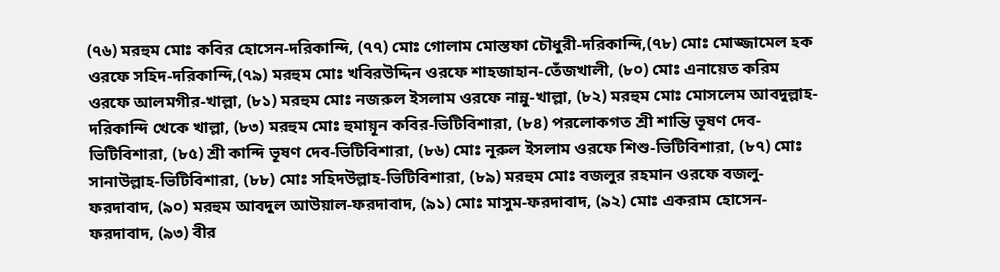(৭৬) মরহুম মোঃ কবির হোসেন-দরিকান্দি, (৭৭) মোঃ গোলাম মোস্তফা চৌধুরী-দরিকান্দি,(৭৮) মোঃ মোজ্জামেল হক ওরফে সহিদ-দরিকান্দি,(৭৯) মরহুম মোঃ খবিরউদ্দিন ওরফে শাহজাহান-তেঁজখালী, (৮০) মোঃ এনায়েত করিম ওরফে আলমগীর-খাল্লা, (৮১) মরহুম মোঃ নজরুল ইসলাম ওরফে নান্নু-খাল্লা, (৮২) মরহুম মোঃ মোসলেম আবদুল্লাহ-দরিকান্দি খেকে খাল্লা, (৮৩) মরহুম মোঃ হুমায়ূন কবির-ভিটিবিশারা, (৮৪) পরলোকগত শ্রী শান্তি ভূষণ দেব-ভিটিবিশারা, (৮৫) শ্রী কান্দি ভূষণ দেব-ভিটিবিশারা, (৮৬) মোঃ নূরুল ইসলাম ওরফে শিশু-ভিটিবিশারা, (৮৭) মোঃ সানাউল্লাহ-ভিটিবিশারা, (৮৮) মোঃ সহিদউল্লাহ-ভিটিবিশারা, (৮৯) মরহুম মোঃ বজলুর রহমান ওরফে বজলু-ফরদাবাদ, (৯০) মরহুম আবদুল আউয়াল-ফরদাবাদ, (৯১) মোঃ মাসুম-ফরদাবাদ, (৯২) মোঃ একরাম হোসেন-ফরদাবাদ, (৯৩) বীর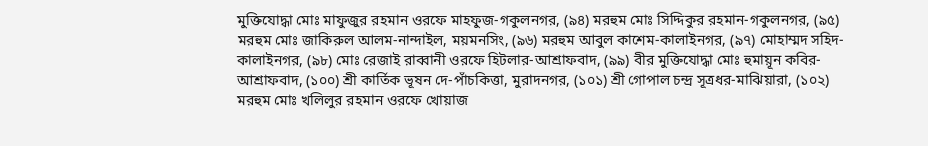মুক্তিযোদ্ধা মোঃ মাফুজুর রহমান ওরফে মাহফুজ-গকুলনগর, (৯৪) মরহুম মোঃ সিদ্দিকুর রহমান-গকুলনগর, (৯৫) মরহুম মোঃ জাকিরুল আলম-নান্দাইল, ময়মনসিং, (৯৬) মরহুম আবুল কাশেম-কালাইনগর, (৯৭) মোহাম্মদ সহিদ-কালাইনগর, (৯৮) মোঃ রেজাই রাব্বানী ওরফে হিটলার-আশ্রাফবাদ, (৯৯) বীর মুক্তিযোদ্ধা মোঃ হুমায়ূন কবির-আশ্রাফবাদ, (১০০) শ্রী কার্তিক ভূষন দে-পাঁচকিত্তা, মুরাদনগর, (১০১) শ্রী গোপাল চন্দ্র সূত্রধর-মাঝিয়ারা, (১০২) মরহুম মোঃ খলিলুর রহমান ওরফে খোয়াজ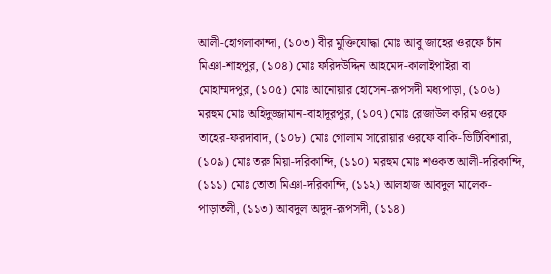আলী-হোগলাকান্দা, (১০৩) বীর মুক্তিযোদ্ধা মোঃ আবু জাহের ওরফে চাঁন মিঞা-শাহপুর, (১০৪) মোঃ ফরিদউদ্দিন আহমেদ-কালাইপাইরা বা মোহাম্মদপুর, (১০৫) মোঃ আনোয়ার হোসেন-রূপসদী মধ্যপাড়া, (১০৬) মরহুম মোঃ অহিদুজ্জামান-বাহাদূরপুর, (১০৭) মোঃ রেজাউল করিম ওরফে তাহের-ফরদাবাদ, (১০৮) মোঃ গোলাম সারোয়ার ওরফে বাকি-ভিটিবিশারা, (১০৯) মোঃ তরু মিয়া-দরিকান্দি, (১১০) মরহুম মোঃ শওকত আলী-দরিকান্দি, (১১১) মোঃ তোতা মিঞা-দরিকান্দি, (১১২) আলহাজ আবদুল মালেক-পাড়াতলী, (১১৩) আবদুল অদুদ-রূপসদী, (১১৪)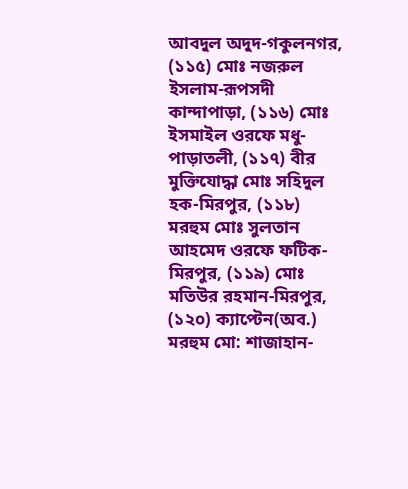আবদুল অদুদ-গকুলনগর, (১১৫) মোঃ নজরুল ইসলাম-রূপসদী কান্দাপাড়া, (১১৬) মোঃ ইসমাইল ওরফে মধু-পাড়াতলী, (১১৭) বীর মুক্তিযোদ্ধা মোঃ সহিদুল হক-মিরপুর, (১১৮) মরহুম মোঃ সুলতান আহমেদ ওরফে ফটিক-মিরপুর, (১১৯) মোঃ মতিউর রহমান-মিরপুর, (১২০) ক্যাপ্টেন(অব.) মরহুম মো: শাজাহান-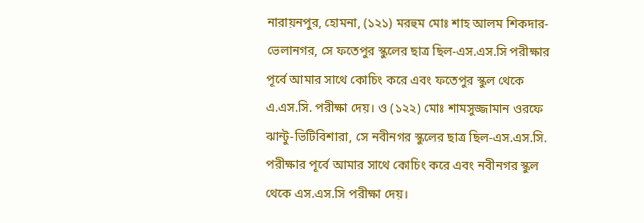নারায়নপুর, হোমনা, (১২১) মরহুম মোঃ শাহ আলম শিকদার-ভেলানগর, সে ফতেপুর স্কুলের ছাত্র ছিল-এস.এস.সি পরীক্ষার পূর্বে আমার সাথে কোচিং করে এবং ফতেপুর স্কুল থেকে এ.এস.সি. পরীক্ষা দেয়। ও (১২২) মোঃ শামসুজ্জামান ওরফে ঝান্টু-ভিটিবিশারা, সে নবীনগর স্কুলের ছাত্র ছিল-এস.এস.সি. পরীক্ষার পূর্বে আমার সাথে কোচিং করে এবং নবীনগর স্কুল থেকে এস.এস.সি পরীক্ষা দেয়।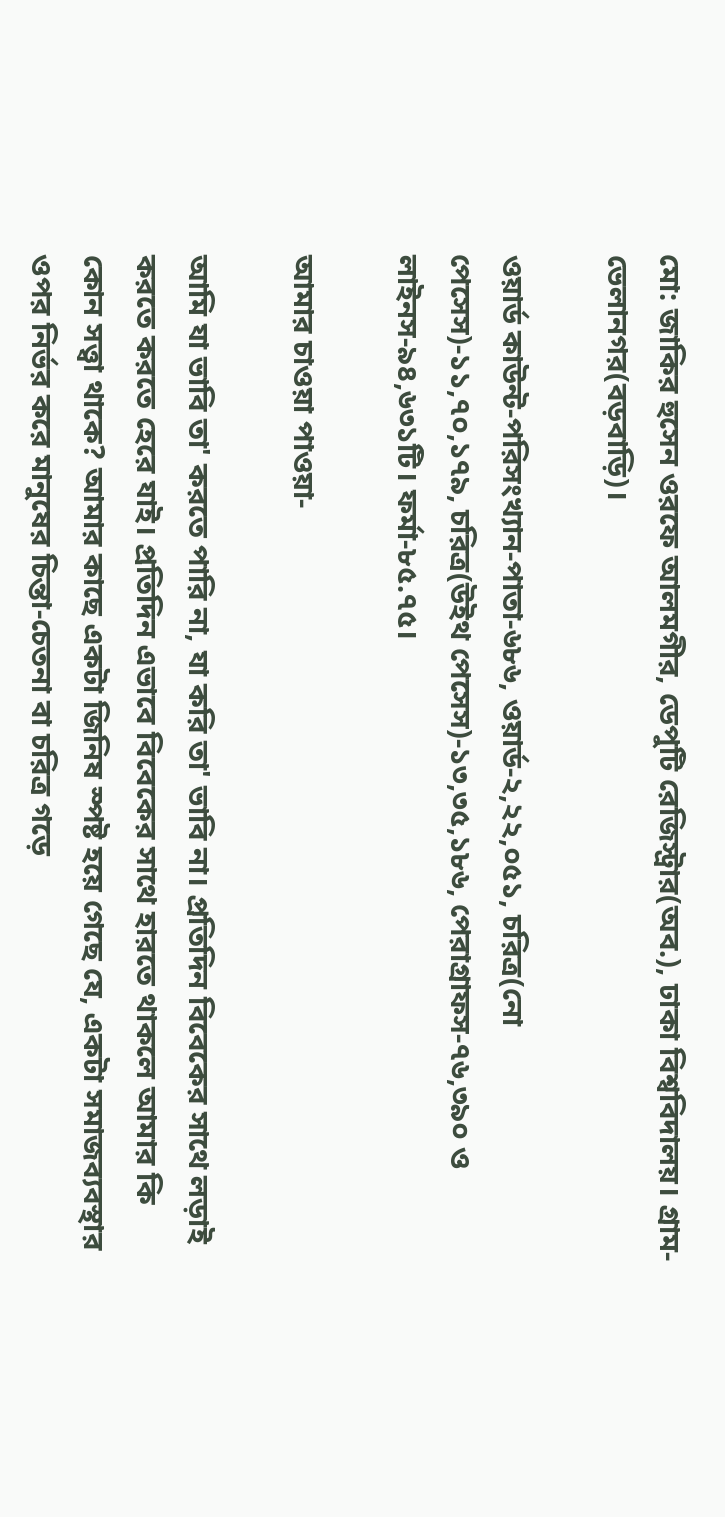মো: জাকির হুসেন ওরফে আলমগীর, ডেপুটি রেজিস্ট্রার(অব.), ঢাকা বিশ্ববিদালয়। গ্রাম-ভেলানগর(বড়বাড়ি)।

ওয়ার্ড কাউন্ট-পরিসংখ্যান-পাতা-৬৮৬, ওয়ার্ড-২,২২,০৫১, চরিত্র(নো পেসেস)-১১,৭০,১৭৯, চরিত্র(উইথ পেসেস)-১৩,৩৫,১৮৬, পেরাগ্রাফস-৭৬,৩৯০ ও লাইনস-৯৪,৬৩১টি। ফর্মা-৮৫.৭৫।

আমার চাওয়া পাওয়া-

আমি যা ভাবি তা' করতে পারি না, যা করি তা' ভাবি না। প্রতিদিন বিবেকের সাথে লড়াই করতে করতে হেরে যাই। প্রতিদিন এভাবে বিবেকের সাথে হারতে থাকলে আমার কি কোন সত্ত্বা থাকে? আমার কাছে একটা জিনিষ স্পষ্ট হয়ে গেছে যে, একটা সমাজব্যবস্থার ওপর নির্ভর করে মানুষের চিন্তা-চেতনা বা চরিত্র গড়ে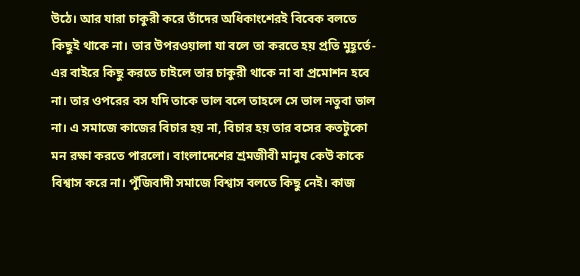উঠে। আর যারা চাকুরী করে তাঁদের অধিকাংশেরই বিবেক বলতে কিছুই থাকে না। তার উপরওয়ালা যা বলে তা করতে হয় প্রতি মুহূর্তে-এর বাইরে কিছু করতে চাইলে তার চাকুরী থাকে না বা প্রমোশন হবে না। তার ওপরের বস যদি তাকে ভাল বলে তাহলে সে ভাল নতুবা ভাল না। এ সমাজে কাজের বিচার হয় না, বিচার হয় তার বসের কতটুকো মন রক্ষা করতে পারলো। বাংলাদেশের শ্রমজীবী মানুষ কেউ কাকে বিশ্বাস করে না। পুঁজিবাদী সমাজে বিশ্বাস বলতে কিছু নেই। কাজ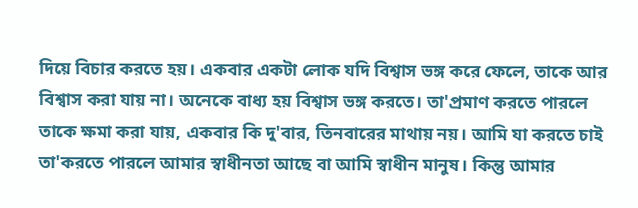দিয়ে বিচার করতে হয়। একবার একটা লোক যদি বিশ্বাস ভঙ্গ করে ফেলে, তাকে আর বিশ্বাস করা যায় না। অনেকে বাধ্য হয় বিশ্বাস ভঙ্গ করতে। তা'প্রমাণ করতে পারলে তাকে ক্ষমা করা যায়, একবার কি দু'বার, তিনবারের মাথায় নয়। আমি যা করতে চাই তা'করতে পারলে আমার স্বাধীনতা আছে বা আমি স্বাধীন মানুষ। কিন্তু আমার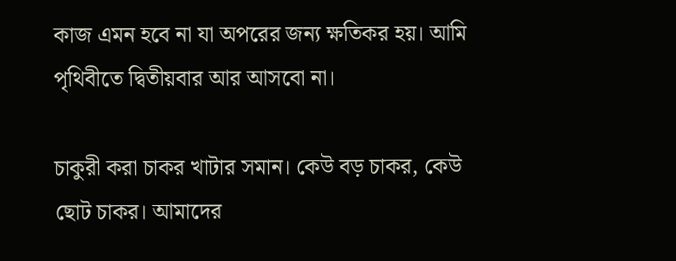কাজ এমন হবে না যা অপরের জন্য ক্ষতিকর হয়। আমি পৃথিবীতে দ্বিতীয়বার আর আসবো না।

চাকুরী করা চাকর খাটার সমান। কেউ বড় চাকর, কেউ ছোট চাকর। আমাদের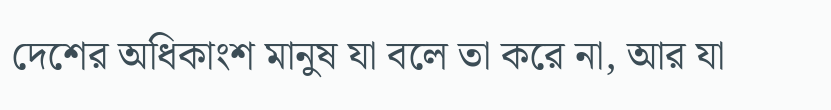দেশের অধিকাংশ মানুষ যা বলে তা করে না, আর যা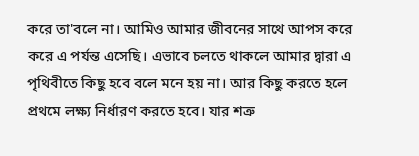করে তা'বলে না। আমিও আমার জীবনের সাথে আপস করে করে এ পর্যন্ত এসেছি। এভাবে চলতে থাকলে আমার দ্বারা এ পৃথিবীতে কিছু হবে বলে মনে হয় না। আর কিছু করতে হলে প্রথমে লক্ষ্য নির্ধারণ করতে হবে। যার শত্রু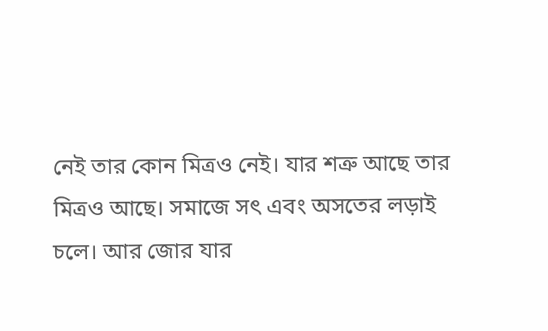নেই তার কোন মিত্রও নেই। যার শত্রু আছে তার মিত্রও আছে। সমাজে সৎ এবং অসতের লড়াই চলে। আর জোর যার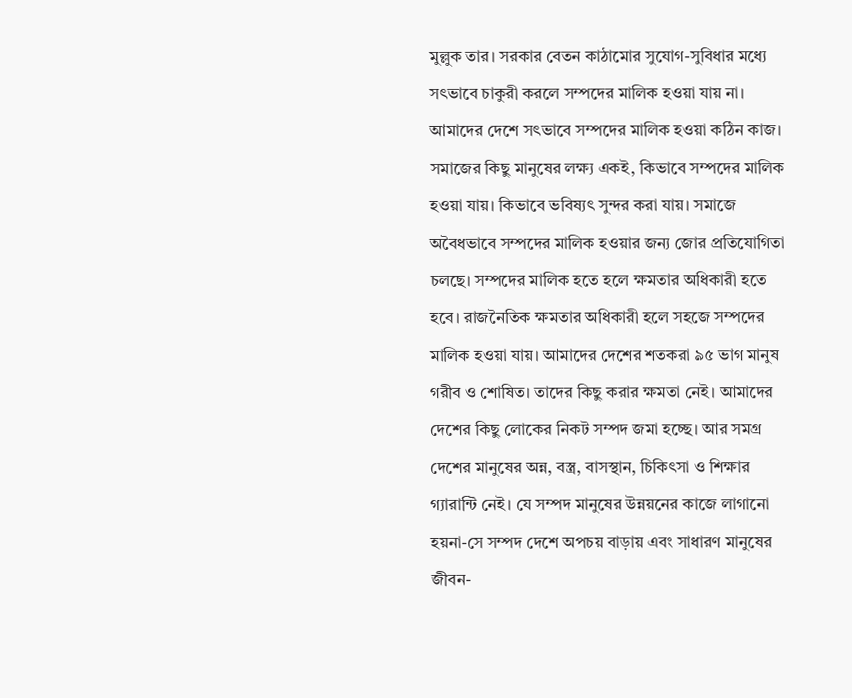মুল্লুক তার। সরকার বেতন কাঠামোর সুযোগ-সুবিধার মধ্যে সৎভাবে চাকুরী করলে সম্পদের মালিক হওয়া যায় না। আমাদের দেশে সৎভাবে সম্পদের মালিক হওয়া কঠিন কাজ। সমাজের কিছু মানুষের লক্ষ্য একই, কিভাবে সম্পদের মালিক হওয়া যায়। কিভাবে ভবিষ্যৎ সুন্দর করা যায়। সমাজে অবৈধভাবে সম্পদের মালিক হওয়ার জন্য জোর প্রতিযোগিতা চলছে। সম্পদের মালিক হতে হলে ক্ষমতার অধিকারী হতে হবে। রাজনৈতিক ক্ষমতার অধিকারী হলে সহজে সম্পদের মালিক হওয়া যায়। আমাদের দেশের শতকরা ৯৫ ভাগ মানুষ গরীব ও শোষিত। তাদের কিছু করার ক্ষমতা নেই। আমাদের দেশের কিছু লোকের নিকট সম্পদ জমা হচ্ছে। আর সমগ্র দেশের মানুষের অন্ন, বস্ত্র, বাসস্থান, চিকিৎসা ও শিক্ষার গ্যারান্টি নেই। যে সম্পদ মানুষের উন্নয়নের কাজে লাগানো হয়না-সে সম্পদ দেশে অপচয় বাড়ায় এবং সাধারণ মানুষের জীবন-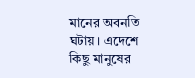মানের অবনতি ঘটায়। এদেশে কিছু মানুষের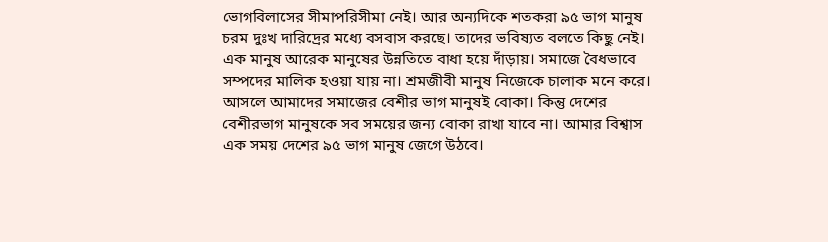ভোগবিলাসের সীমাপরিসীমা নেই। আর অন্যদিকে শতকরা ৯৫ ভাগ মানুষ চরম দুঃখ দারিদ্রের মধ্যে বসবাস করছে। তাদের ভবিষ্যত বলতে কিছু নেই। এক মানুষ আরেক মানুষের উন্নতিতে বাধা হয়ে দাঁড়ায়। সমাজে বৈধভাবে সম্পদের মালিক হওয়া যায় না। শ্রমজীবী মানুষ নিজেকে চালাক মনে করে। আসলে আমাদের সমাজের বেশীর ভাগ মানুষই বোকা। কিন্তু দেশের বেশীরভাগ মানুষকে সব সময়ের জন্য বোকা রাখা যাবে না। আমার বিশ্বাস এক সময় দেশের ৯৫ ভাগ মানুষ জেগে উঠবে।